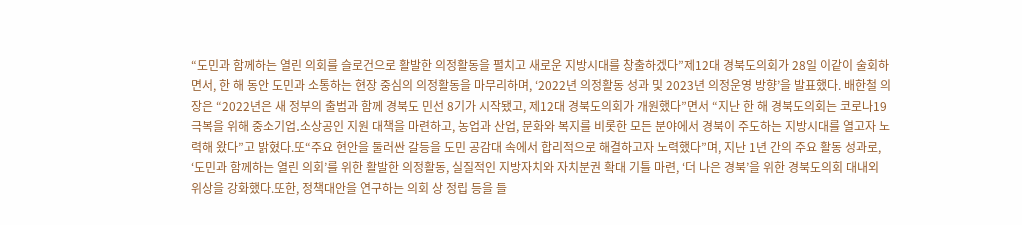“도민과 함께하는 열린 의회를 슬로건으로 활발한 의정활동을 펼치고 새로운 지방시대를 창출하겠다”제12대 경북도의회가 28일 이같이 술회하면서, 한 해 동안 도민과 소통하는 현장 중심의 의정활동을 마무리하며, ‘2022년 의정활동 성과 및 2023년 의정운영 방향’을 발표했다. 배한철 의장은 “2022년은 새 정부의 출범과 함께 경북도 민선 8기가 시작됐고, 제12대 경북도의회가 개원했다”면서 “지난 한 해 경북도의회는 코로나19 극복을 위해 중소기업․소상공인 지원 대책을 마련하고, 농업과 산업, 문화와 복지를 비롯한 모든 분야에서 경북이 주도하는 지방시대를 열고자 노력해 왔다”고 밝혔다.또“주요 현안을 둘러싼 갈등을 도민 공감대 속에서 합리적으로 해결하고자 노력했다”며, 지난 1년 간의 주요 활동 성과로, ‘도민과 함께하는 열린 의회’를 위한 활발한 의정활동, 실질적인 지방자치와 자치분권 확대 기틀 마련, ‘더 나은 경북’을 위한 경북도의회 대내외 위상을 강화했다.또한, 정책대안을 연구하는 의회 상 정립 등을 들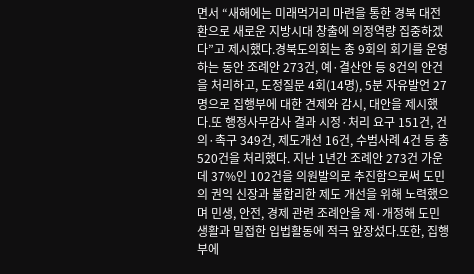면서 “새해에는 미래먹거리 마련을 통한 경북 대전환으로 새로운 지방시대 창출에 의정역량 집중하겠다”고 제시했다.경북도의회는 총 9회의 회기를 운영하는 동안 조례안 273건, 예·결산안 등 8건의 안건을 처리하고, 도정질문 4회(14명), 5분 자유발언 27명으로 집행부에 대한 견제와 감시, 대안을 제시했다.또 행정사무감사 결과 시정·처리 요구 151건, 건의·촉구 349건, 제도개선 16건, 수범사례 4건 등 총 520건을 처리했다. 지난 1년간 조례안 273건 가운데 37%인 102건을 의원발의로 추진함으로써 도민의 권익 신장과 불합리한 제도 개선을 위해 노력했으며 민생, 안전, 경제 관련 조례안을 제·개정해 도민생활과 밀접한 입법활동에 적극 앞장섰다.또한, 집행부에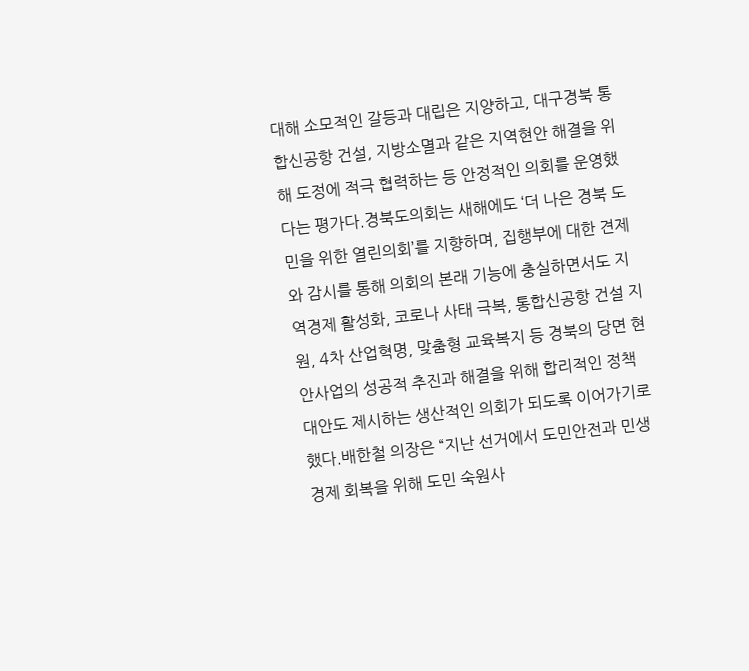대해 소모적인 갈등과 대립은 지양하고, 대구경북 통합신공항 건설, 지방소멸과 같은 지역현안 해결을 위해 도정에 적극 협력하는 등 안정적인 의회를 운영했다는 평가다.경북도의회는 새해에도 ‘더 나은 경북 도민을 위한 열린의회’를 지향하며, 집행부에 대한 견제와 감시를 통해 의회의 본래 기능에 충실하면서도 지역경제 활성화, 코로나 사태 극복, 통합신공항 건설 지원, 4차 산업혁명, 맞춤형 교육복지 등 경북의 당면 현안사업의 성공적 추진과 해결을 위해 합리적인 정책 대안도 제시하는 생산적인 의회가 되도록 이어가기로 했다.배한철 의장은 “지난 선거에서 도민안전과 민생경제 회복을 위해 도민 숙원사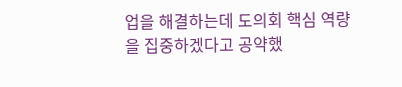업을 해결하는데 도의회 핵심 역량을 집중하겠다고 공약했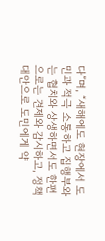다”며, “새해에도 현장에서 도민과 적극 소통하고 집행부와는 협치와 상생하면서도 한편으로는 견제와 감시하고, 정책대안으로 도민에게 약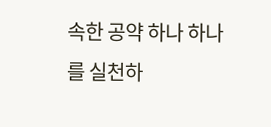속한 공약 하나 하나를 실천하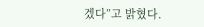겠다”고 밝혔다.